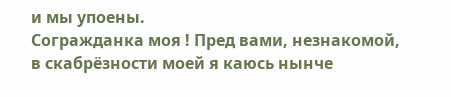и мы упоены.
Согражданка моя ! Пред вами, незнакомой,
в скабрёзности моей я каюсь нынче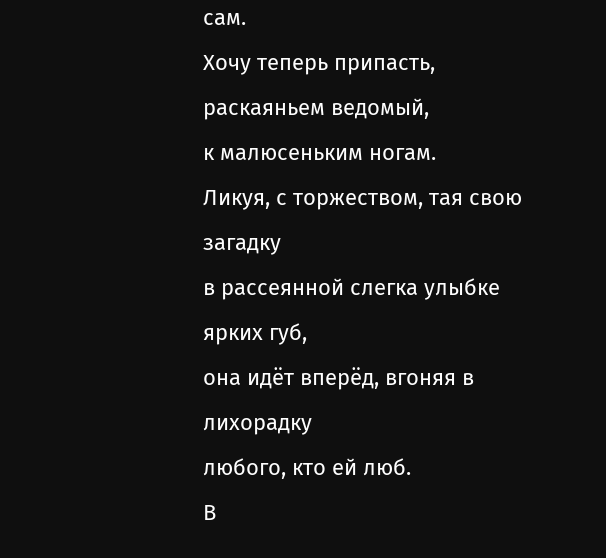сам.
Хочу теперь припасть, раскаяньем ведомый,
к малюсеньким ногам.
Ликуя, с торжеством, тая свою загадку
в рассеянной слегка улыбке ярких губ,
она идёт вперёд, вгоняя в лихорадку
любого, кто ей люб.
В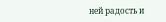ней радость и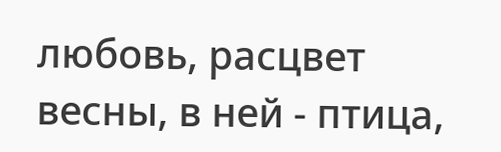любовь, расцвет весны, в ней - птица,